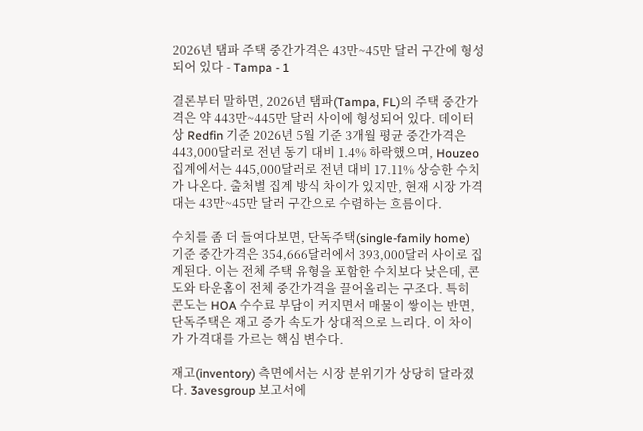2026년 탬파 주택 중간가격은 43만~45만 달러 구간에 형성되어 있다 - Tampa - 1

결론부터 말하면, 2026년 탬파(Tampa, FL)의 주택 중간가격은 약 443만~445만 달러 사이에 형성되어 있다. 데이터상 Redfin 기준 2026년 5월 기준 3개월 평균 중간가격은 443,000달러로 전년 동기 대비 1.4% 하락했으며, Houzeo 집계에서는 445,000달러로 전년 대비 17.11% 상승한 수치가 나온다. 출처별 집계 방식 차이가 있지만, 현재 시장 가격대는 43만~45만 달러 구간으로 수렴하는 흐름이다.

수치를 좀 더 들여다보면, 단독주택(single-family home) 기준 중간가격은 354,666달러에서 393,000달러 사이로 집계된다. 이는 전체 주택 유형을 포함한 수치보다 낮은데, 콘도와 타운홈이 전체 중간가격을 끌어올리는 구조다. 특히 콘도는 HOA 수수료 부담이 커지면서 매물이 쌓이는 반면, 단독주택은 재고 증가 속도가 상대적으로 느리다. 이 차이가 가격대를 가르는 핵심 변수다.

재고(inventory) 측면에서는 시장 분위기가 상당히 달라졌다. 3avesgroup 보고서에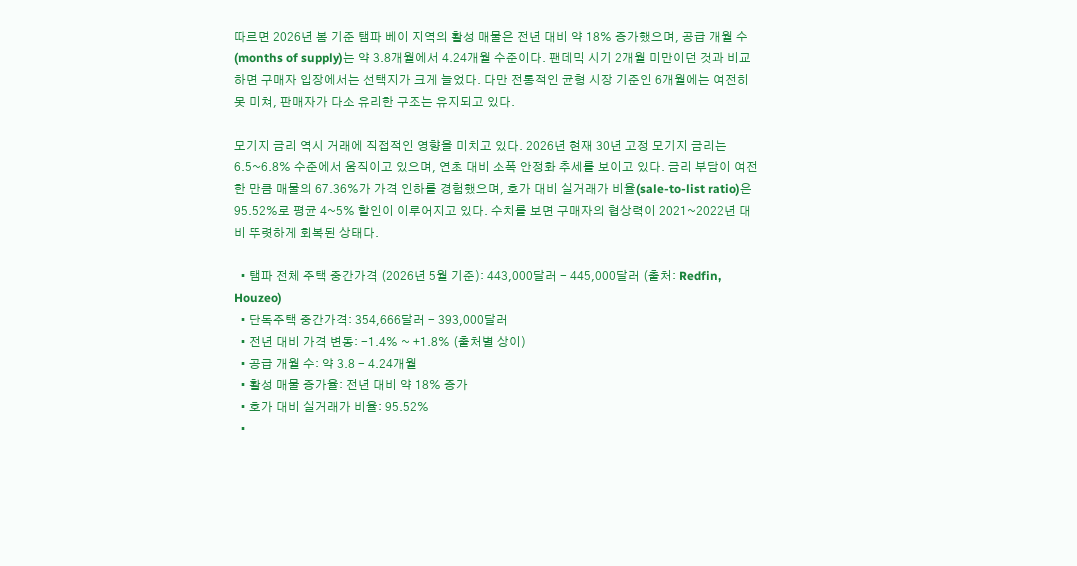따르면 2026년 봄 기준 탬파 베이 지역의 활성 매물은 전년 대비 약 18% 증가했으며, 공급 개월 수(months of supply)는 약 3.8개월에서 4.24개월 수준이다. 팬데믹 시기 2개월 미만이던 것과 비교하면 구매자 입장에서는 선택지가 크게 늘었다. 다만 전통적인 균형 시장 기준인 6개월에는 여전히 못 미쳐, 판매자가 다소 유리한 구조는 유지되고 있다.

모기지 금리 역시 거래에 직접적인 영향을 미치고 있다. 2026년 현재 30년 고정 모기지 금리는 6.5~6.8% 수준에서 움직이고 있으며, 연초 대비 소폭 안정화 추세를 보이고 있다. 금리 부담이 여전한 만큼 매물의 67.36%가 가격 인하를 경험했으며, 호가 대비 실거래가 비율(sale-to-list ratio)은 95.52%로 평균 4~5% 할인이 이루어지고 있다. 수치를 보면 구매자의 협상력이 2021~2022년 대비 뚜렷하게 회복된 상태다.

  • 탬파 전체 주택 중간가격 (2026년 5월 기준): 443,000달러 - 445,000달러 (출처: Redfin, Houzeo)
  • 단독주택 중간가격: 354,666달러 - 393,000달러
  • 전년 대비 가격 변동: -1.4% ~ +1.8% (출처별 상이)
  • 공급 개월 수: 약 3.8 - 4.24개월
  • 활성 매물 증가율: 전년 대비 약 18% 증가
  • 호가 대비 실거래가 비율: 95.52%
  •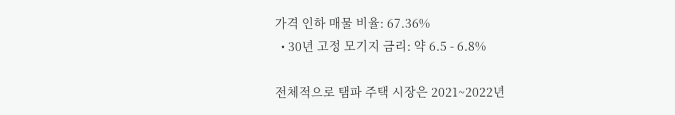가격 인하 매물 비율: 67.36%
  • 30년 고정 모기지 금리: 약 6.5 - 6.8%

전체적으로 탬파 주택 시장은 2021~2022년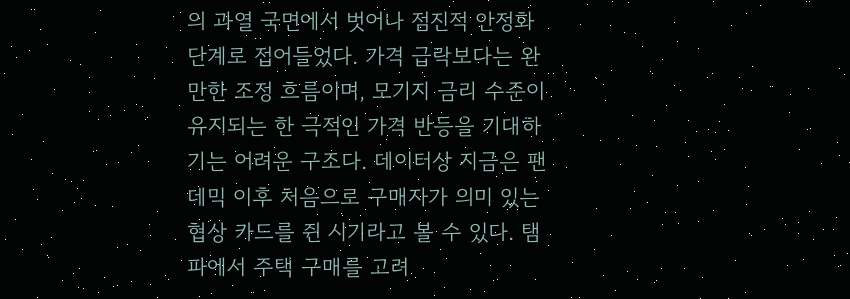의 과열 국면에서 벗어나 점진적 안정화 단계로 접어들었다. 가격 급락보다는 완만한 조정 흐름이며, 모기지 금리 수준이 유지되는 한 극적인 가격 반등을 기대하기는 어려운 구조다. 데이터상 지금은 팬데믹 이후 처음으로 구매자가 의미 있는 협상 카드를 쥔 시기라고 볼 수 있다. 탬파에서 주택 구매를 고려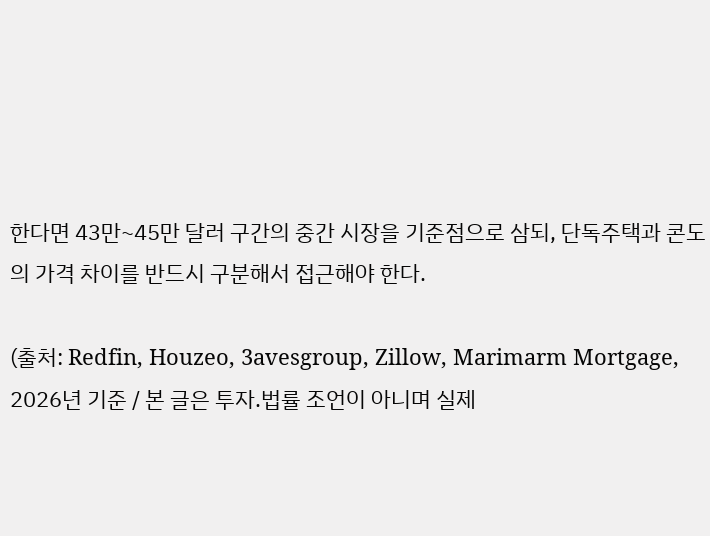한다면 43만~45만 달러 구간의 중간 시장을 기준점으로 삼되, 단독주택과 콘도의 가격 차이를 반드시 구분해서 접근해야 한다.

(출처: Redfin, Houzeo, 3avesgroup, Zillow, Marimarm Mortgage, 2026년 기준 / 본 글은 투자.법률 조언이 아니며 실제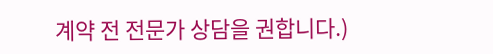계약 전 전문가 상담을 권합니다.)